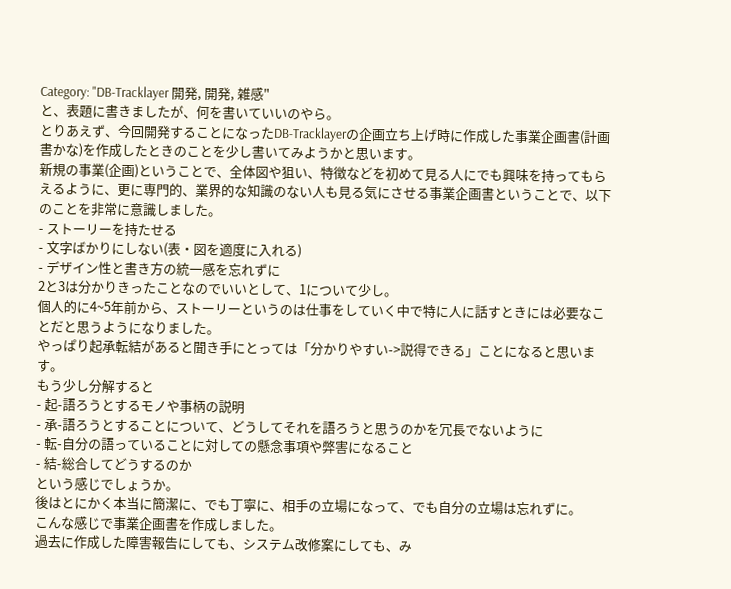Category: "DB-Tracklayer 開発, 開発, 雑感"
と、表題に書きましたが、何を書いていいのやら。
とりあえず、今回開発することになったDB-Tracklayerの企画立ち上げ時に作成した事業企画書(計画書かな)を作成したときのことを少し書いてみようかと思います。
新規の事業(企画)ということで、全体図や狙い、特徴などを初めて見る人にでも興味を持ってもらえるように、更に専門的、業界的な知識のない人も見る気にさせる事業企画書ということで、以下のことを非常に意識しました。
- ストーリーを持たせる
- 文字ばかりにしない(表・図を適度に入れる)
- デザイン性と書き方の統一感を忘れずに
2と3は分かりきったことなのでいいとして、1について少し。
個人的に4~5年前から、ストーリーというのは仕事をしていく中で特に人に話すときには必要なことだと思うようになりました。
やっぱり起承転結があると聞き手にとっては「分かりやすい->説得できる」ことになると思います。
もう少し分解すると
- 起-語ろうとするモノや事柄の説明
- 承-語ろうとすることについて、どうしてそれを語ろうと思うのかを冗長でないように
- 転-自分の語っていることに対しての懸念事項や弊害になること
- 結-総合してどうするのか
という感じでしょうか。
後はとにかく本当に簡潔に、でも丁寧に、相手の立場になって、でも自分の立場は忘れずに。
こんな感じで事業企画書を作成しました。
過去に作成した障害報告にしても、システム改修案にしても、み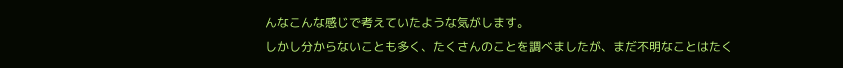んなこんな感じで考えていたような気がします。
しかし分からないことも多く、たくさんのことを調べましたが、まだ不明なことはたく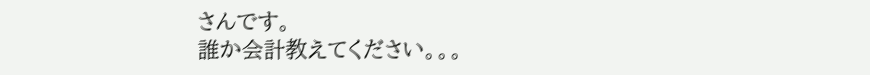さんです。
誰か会計教えてください。。。